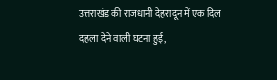उत्तराखंड की राजधानी देहरादून में एक दिल दहला देने वाली घटना हुई,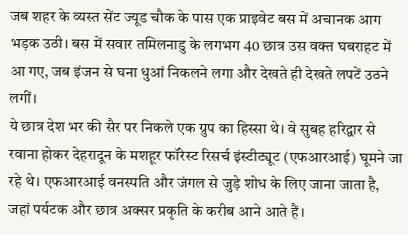जब शहर के व्यस्त सेंट ज्यूड चौक के पास एक प्राइवेट बस में अचानक आग भड़क उठी। बस में सवार तमिलनाडु के लगभग 40 छात्र उस वक्त घबराहट में आ गए, जब इंजन से घना धुआं निकलने लगा और देखते ही देखते लपटें उठने लगीं।
ये छात्र देश भर की सैर पर निकले एक ग्रुप का हिस्सा थे। वे सुबह हरिद्वार से रवाना होकर देहरादून के मशहूर फॉरेस्ट रिसर्च इंस्टीट्यूट (एफआरआई) घूमने जा रहे थे। एफआरआई वनस्पति और जंगल से जुड़े शोध के लिए जाना जाता है, जहां पर्यटक और छात्र अक्सर प्रकृति के करीब आने आते हैं।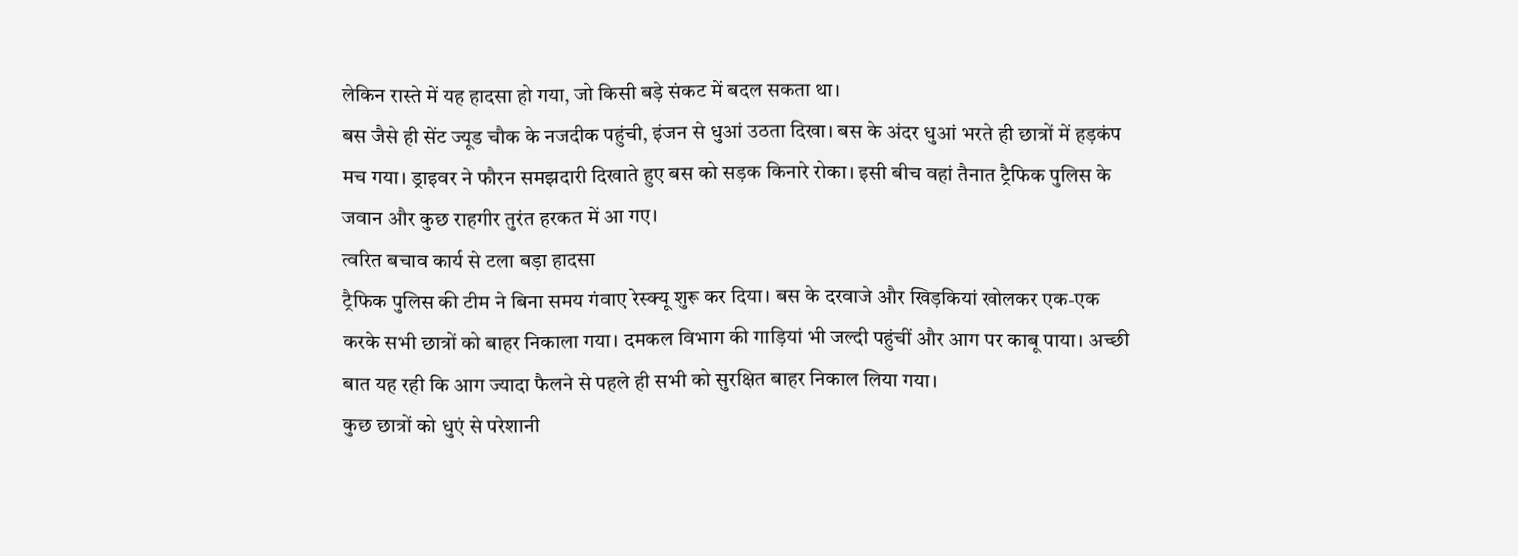लेकिन रास्ते में यह हादसा हो गया, जो किसी बड़े संकट में बदल सकता था।
बस जैसे ही सेंट ज्यूड चौक के नजदीक पहुंची, इंजन से धुआं उठता दिखा। बस के अंदर धुआं भरते ही छात्रों में हड़कंप मच गया। ड्राइवर ने फौरन समझदारी दिखाते हुए बस को सड़क किनारे रोका। इसी बीच वहां तैनात ट्रैफिक पुलिस के जवान और कुछ राहगीर तुरंत हरकत में आ गए।
त्वरित बचाव कार्य से टला बड़ा हादसा
ट्रैफिक पुलिस की टीम ने बिना समय गंवाए रेस्क्यू शुरू कर दिया। बस के दरवाजे और खिड़कियां खोलकर एक-एक करके सभी छात्रों को बाहर निकाला गया। दमकल विभाग की गाड़ियां भी जल्दी पहुंचीं और आग पर काबू पाया। अच्छी बात यह रही कि आग ज्यादा फैलने से पहले ही सभी को सुरक्षित बाहर निकाल लिया गया।
कुछ छात्रों को धुएं से परेशानी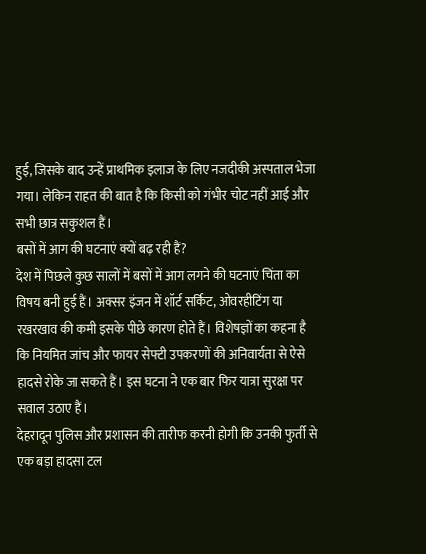हुई, जिसके बाद उन्हें प्राथमिक इलाज के लिए नजदीकी अस्पताल भेजा गया। लेकिन राहत की बात है कि किसी को गंभीर चोट नहीं आई और सभी छात्र सकुशल हैं।
बसों में आग की घटनाएं क्यों बढ़ रही हैं?
देश में पिछले कुछ सालों में बसों में आग लगने की घटनाएं चिंता का विषय बनी हुई हैं। अक्सर इंजन में शॉर्ट सर्किट, ओवरहीटिंग या रखरखाव की कमी इसके पीछे कारण होते हैं। विशेषज्ञों का कहना है कि नियमित जांच और फायर सेफ्टी उपकरणों की अनिवार्यता से ऐसे हादसे रोके जा सकते हैं। इस घटना ने एक बार फिर यात्रा सुरक्षा पर सवाल उठाए हैं।
देहरादून पुलिस और प्रशासन की तारीफ करनी होगी कि उनकी फुर्ती से एक बड़ा हादसा टल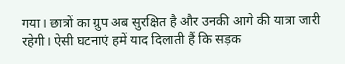गया। छात्रों का ग्रुप अब सुरक्षित है और उनकी आगे की यात्रा जारी रहेगी। ऐसी घटनाएं हमें याद दिलाती हैं कि सड़क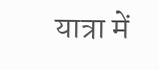यात्रा में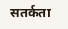सतर्कता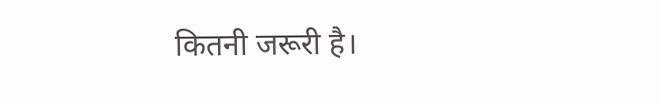कितनी जरूरी है।